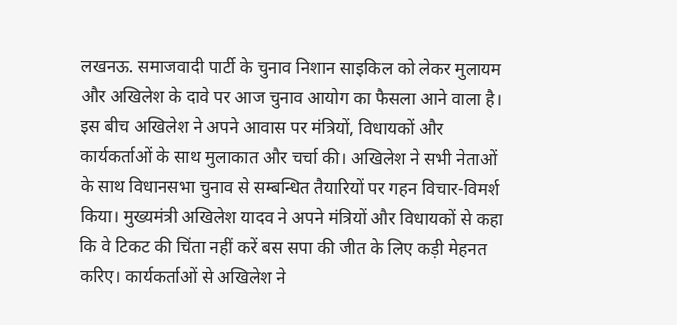लखनऊ. समाजवादी पार्टी के चुनाव निशान साइकिल को लेकर मुलायम और अखिलेश के दावे पर आज चुनाव आयोग का फैसला आने वाला है। इस बीच अखिलेश ने अपने आवास पर मंत्रियों, विधायकों और कार्यकर्ताओं के साथ मुलाकात और चर्चा की। अखिलेश ने सभी नेताओं के साथ विधानसभा चुनाव से सम्बन्धित तैयारियों पर गहन विचार-विमर्श किया। मुख्यमंत्री अखिलेश यादव ने अपने मंत्रियों और विधायकों से कहा कि वे टिकट की चिंता नहीं करें बस सपा की जीत के लिए कड़ी मेहनत करिए। कार्यकर्ताओं से अखिलेश ने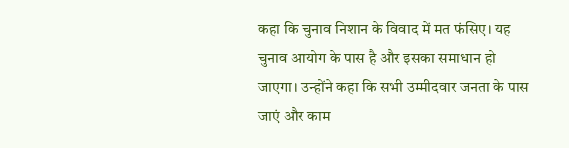कहा कि चुनाव निशान के विवाद में मत फंसिए। यह चुनाव आयोग के पास है और इसका समाधान हो जाएगा। उन्होंने कहा कि सभी उम्मीदवार जनता के पास जाएं और काम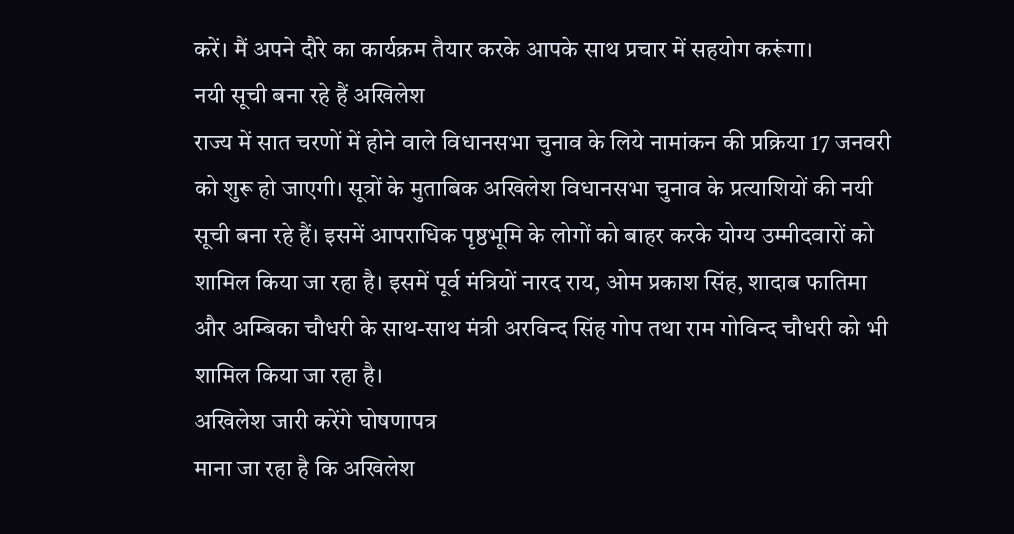करें। मैं अपने दौरे का कार्यक्रम तैयार करके आपके साथ प्रचार में सहयोग करूंगा।
नयी सूची बना रहे हैं अखिलेश
राज्य में सात चरणों में होने वाले विधानसभा चुनाव के लिये नामांकन की प्रक्रिया 17 जनवरी को शुरू हो जाएगी। सूत्रों के मुताबिक अखिलेश विधानसभा चुनाव के प्रत्याशियों की नयी सूची बना रहे हैं। इसमें आपराधिक पृष्ठभूमि के लोगों को बाहर करके योग्य उम्मीदवारों को शामिल किया जा रहा है। इसमें पूर्व मंत्रियों नारद राय, ओम प्रकाश सिंह, शादाब फातिमा और अम्बिका चौधरी के साथ-साथ मंत्री अरविन्द सिंह गोप तथा राम गोविन्द चौधरी को भी शामिल किया जा रहा है।
अखिलेश जारी करेंगे घोषणापत्र
माना जा रहा है कि अखिलेश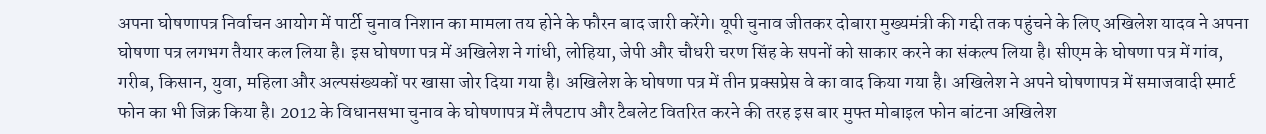अपना घोषणापत्र निर्वाचन आयोग में पार्टी चुनाव निशान का मामला तय होने के फौरन बाद जारी करेंगे। यूपी चुनाव जीतकर दोबारा मुख्यमंत्री की गद्दी तक पहुंचने के लिए अखिलेश यादव ने अपना घोषणा पत्र लगभग तैयार कल लिया है। इस घोषणा पत्र में अखिलेश ने गांधी, लोहिया, जेपी और चौधरी चरण सिंह के सपनों को साकार करने का संकल्प लिया है। सीएम के घोषणा पत्र में गांव, गरीब, किसान, युवा, महिला और अल्पसंख्यकों पर खासा जोर दिया गया है। अखिलेश के घोषणा पत्र में तीन प्रक्सप्रेस वे का वाद किया गया है। अखिलेश ने अपने घोषणापत्र में समाजवादी स्मार्ट फोन का भी जिक्र किया है। 2012 के विधानसभा चुनाव के घोषणापत्र में लैपटाप और टैबलेट वितरित करने की तरह इस बार मुफ्त मोबाइल फोन बांटना अखिलेश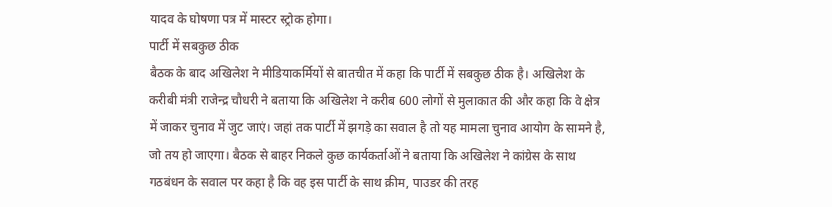यादव के घोषणा पत्र में मास्टर स्ट्रोक होगा।
पार्टी में सबकुछ ठीक
बैठक के बाद अखिलेश ने मीडियाकर्मियों से बातचीत में कहा कि पार्टी में सबकुछ ठीक है। अखिलेश के करीबी मंत्री राजेन्द्र चौधरी ने बताया कि अखिलेश ने करीब 600 लोगों से मुलाकात की और कहा कि वे क्षेत्र में जाकर चुनाव में जुट जाएं। जहां तक पार्टी में झगड़े का सवाल है तो यह मामला चुनाव आयोग के सामने है, जो तय हो जाएगा। बैठक से बाहर निकले कुछ कार्यकर्ताओं ने बताया कि अखिलेश ने कांग्रेस के साथ गठबंधन के सवाल पर कहा है कि वह इस पार्टी के साथ क्रीम, पाउडर की तरह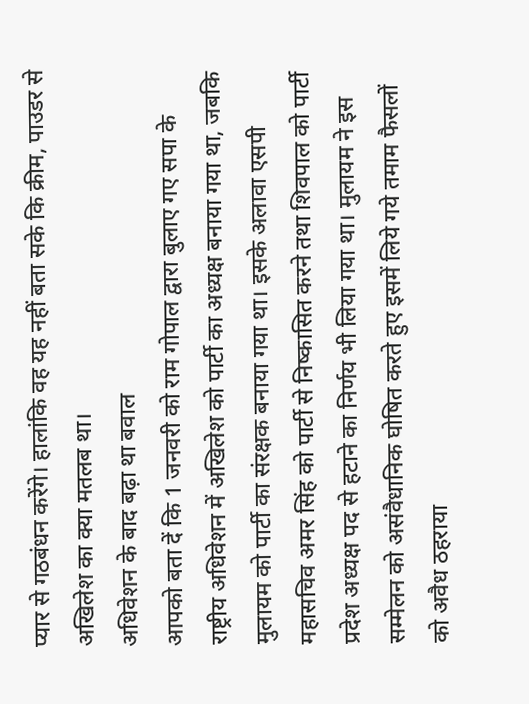प्यार से गठबंधन करेंगे। हालांकि वह यह नहीं बता सके कि क्रीम, पाउडर से अखिलेश का क्या मतलब था।
अधिवेशन के बाद बढ़ा था बवाल
आपको बता दें कि 1 जनवरी को राम गोपाल द्वारा बुलाए गए सपा के राष्ट्रीय अधिवेशन में अखिलेश को पार्टी का अध्यक्ष बनाया गया था, जबकि मुलायम को पार्टी का संरक्षक बनाया गया था। इसके अलावा एसपी महासचिव अमर सिंह को पार्टी से निष्कासित करने तथा शिवपाल को पार्टी प्रदेश अध्यक्ष पद से हटाने का निर्णय भी लिया गया था। मुलायम ने इस सम्मेलन को असंवैधानिक घोषित करते हुए इसमें लिये गये तमाम फैसलों को अवैध ठहराया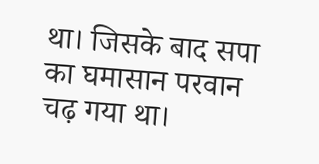था। जिसके बाद सपा का घमासान परवान चढ़ गया था।